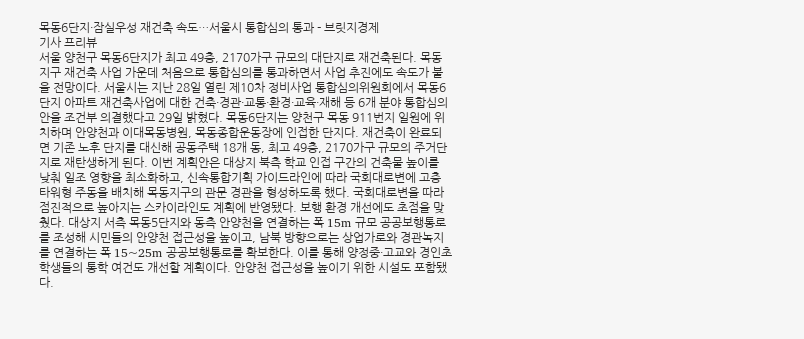목동6단지·잠실우성 재건축 속도…서울시 통합심의 통과 - 브릿지경제
기사 프리뷰
서울 양천구 목동6단지가 최고 49층, 2170가구 규모의 대단지로 재건축된다. 목동지구 재건축 사업 가운데 처음으로 통합심의를 통과하면서 사업 추진에도 속도가 붙을 전망이다. 서울시는 지난 28일 열린 제10차 정비사업 통합심의위원회에서 목동6단지 아파트 재건축사업에 대한 건축·경관·교통·환경·교육·재해 등 6개 분야 통합심의안을 조건부 의결했다고 29일 밝혔다. 목동6단지는 양천구 목동 911번지 일원에 위치하며 안양천과 이대목동병원, 목동종합운동장에 인접한 단지다. 재건축이 완료되면 기존 노후 단지를 대신해 공동주택 18개 동, 최고 49층, 2170가구 규모의 주거단지로 재탄생하게 된다. 이번 계획안은 대상지 북측 학교 인접 구간의 건축물 높이를 낮춰 일조 영향을 최소화하고, 신속통합기획 가이드라인에 따라 국회대로변에 고층 타워형 주동을 배치해 목동지구의 관문 경관을 형성하도록 했다. 국회대로변을 따라 점진적으로 높아지는 스카이라인도 계획에 반영됐다. 보행 환경 개선에도 초점을 맞췄다. 대상지 서측 목동5단지와 동측 안양천을 연결하는 폭 15m 규모 공공보행통로를 조성해 시민들의 안양천 접근성을 높이고, 남북 방향으로는 상업가로와 경관녹지를 연결하는 폭 15~25m 공공보행통로를 확보한다. 이를 통해 양정중·고교와 경인초 학생들의 통학 여건도 개선할 계획이다. 안양천 접근성을 높이기 위한 시설도 포함됐다.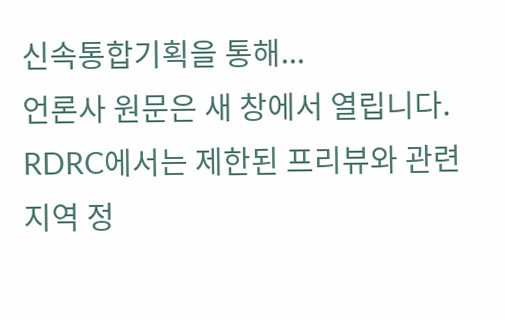신속통합기획을 통해...
언론사 원문은 새 창에서 열립니다. RDRC에서는 제한된 프리뷰와 관련 지역 정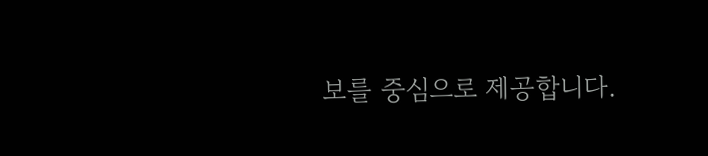보를 중심으로 제공합니다.